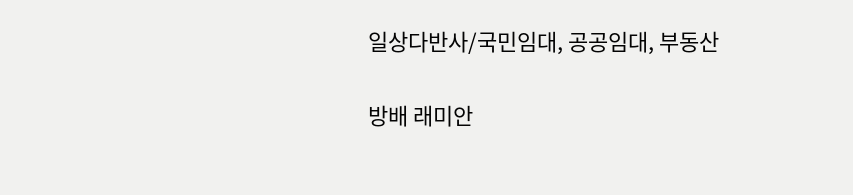일상다반사/국민임대, 공공임대, 부동산

방배 래미안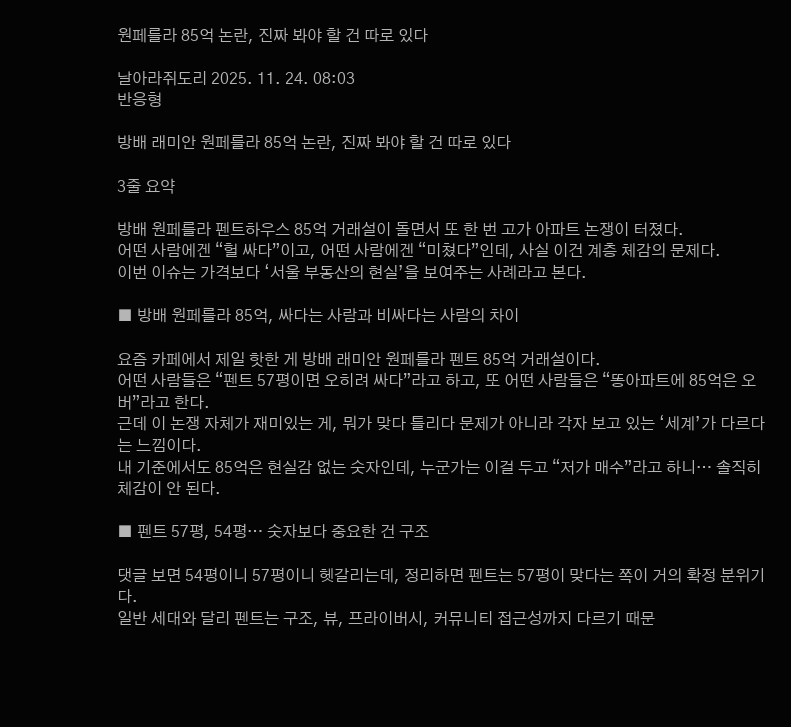원페를라 85억 논란, 진짜 봐야 할 건 따로 있다

날아라쥐도리 2025. 11. 24. 08:03
반응형

방배 래미안 원페를라 85억 논란, 진짜 봐야 할 건 따로 있다

3줄 요약

방배 원페를라 펜트하우스 85억 거래설이 돌면서 또 한 번 고가 아파트 논쟁이 터졌다.
어떤 사람에겐 “헐 싸다”이고, 어떤 사람에겐 “미쳤다”인데, 사실 이건 계층 체감의 문제다.
이번 이슈는 가격보다 ‘서울 부동산의 현실’을 보여주는 사례라고 본다.

■ 방배 원페를라 85억, 싸다는 사람과 비싸다는 사람의 차이

요즘 카페에서 제일 핫한 게 방배 래미안 원페를라 펜트 85억 거래설이다.
어떤 사람들은 “펜트 57평이면 오히려 싸다”라고 하고, 또 어떤 사람들은 “똥아파트에 85억은 오버”라고 한다.
근데 이 논쟁 자체가 재미있는 게, 뭐가 맞다 틀리다 문제가 아니라 각자 보고 있는 ‘세계’가 다르다는 느낌이다.
내 기준에서도 85억은 현실감 없는 숫자인데, 누군가는 이걸 두고 “저가 매수”라고 하니… 솔직히 체감이 안 된다.

■ 펜트 57평, 54평… 숫자보다 중요한 건 구조

댓글 보면 54평이니 57평이니 헷갈리는데, 정리하면 펜트는 57평이 맞다는 쪽이 거의 확정 분위기다.
일반 세대와 달리 펜트는 구조, 뷰, 프라이버시, 커뮤니티 접근성까지 다르기 때문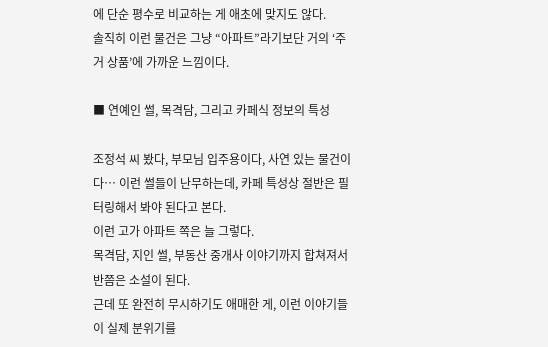에 단순 평수로 비교하는 게 애초에 맞지도 않다.
솔직히 이런 물건은 그냥 “아파트”라기보단 거의 ‘주거 상품’에 가까운 느낌이다.

■ 연예인 썰, 목격담, 그리고 카페식 정보의 특성

조정석 씨 봤다, 부모님 입주용이다, 사연 있는 물건이다… 이런 썰들이 난무하는데, 카페 특성상 절반은 필터링해서 봐야 된다고 본다.
이런 고가 아파트 쪽은 늘 그렇다.
목격담, 지인 썰, 부동산 중개사 이야기까지 합쳐져서 반쯤은 소설이 된다.
근데 또 완전히 무시하기도 애매한 게, 이런 이야기들이 실제 분위기를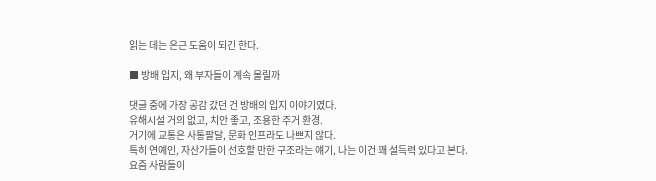읽는 데는 은근 도움이 되긴 한다.

■ 방배 입지, 왜 부자들이 계속 몰릴까

댓글 중에 가장 공감 갔던 건 방배의 입지 이야기였다.
유해시설 거의 없고, 치안 좋고, 조용한 주거 환경.
거기에 교통은 사통팔달, 문화 인프라도 나쁘지 않다.
특히 연예인, 자산가들이 선호할 만한 구조라는 얘기, 나는 이건 꽤 설득력 있다고 본다.
요즘 사람들이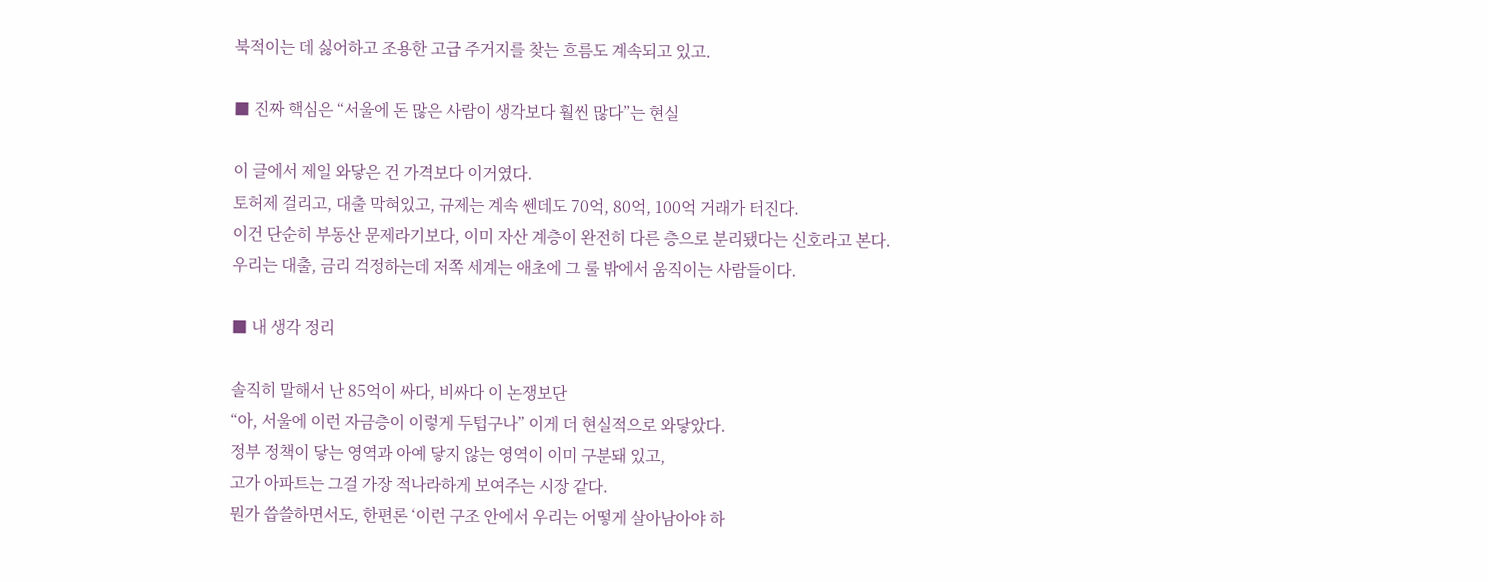북적이는 데 싫어하고 조용한 고급 주거지를 찾는 흐름도 계속되고 있고.

■ 진짜 핵심은 “서울에 돈 많은 사람이 생각보다 훨씬 많다”는 현실

이 글에서 제일 와닿은 건 가격보다 이거였다.
토허제 걸리고, 대출 막혀있고, 규제는 계속 쎈데도 70억, 80억, 100억 거래가 터진다.
이건 단순히 부동산 문제라기보다, 이미 자산 계층이 완전히 다른 층으로 분리됐다는 신호라고 본다.
우리는 대출, 금리 걱정하는데 저쪽 세계는 애초에 그 룰 밖에서 움직이는 사람들이다.

■ 내 생각 정리

솔직히 말해서 난 85억이 싸다, 비싸다 이 논쟁보단
“아, 서울에 이런 자금층이 이렇게 두텁구나” 이게 더 현실적으로 와닿았다.
정부 정책이 닿는 영역과 아예 닿지 않는 영역이 이미 구분돼 있고,
고가 아파트는 그걸 가장 적나라하게 보여주는 시장 같다.
뭔가 씁쓸하면서도, 한편론 ‘이런 구조 안에서 우리는 어떻게 살아남아야 하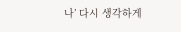나’ 다시 생각하게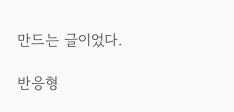만드는 글이었다.

반응형